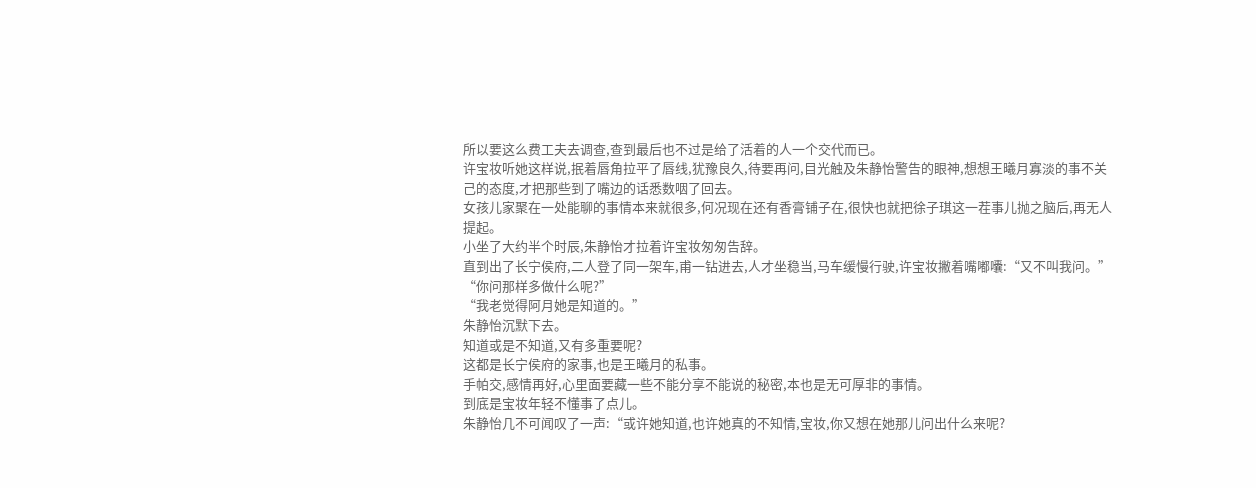所以要这么费工夫去调查,查到最后也不过是给了活着的人一个交代而已。
许宝妆听她这样说,抿着唇角拉平了唇线,犹豫良久,待要再问,目光触及朱静怡警告的眼神,想想王曦月寡淡的事不关己的态度,才把那些到了嘴边的话悉数咽了回去。
女孩儿家聚在一处能聊的事情本来就很多,何况现在还有香膏铺子在,很快也就把徐子琪这一茬事儿抛之脑后,再无人提起。
小坐了大约半个时辰,朱静怡才拉着许宝妆匆匆告辞。
直到出了长宁侯府,二人登了同一架车,甫一钻进去,人才坐稳当,马车缓慢行驶,许宝妆撇着嘴嘟囔:“又不叫我问。”
“你问那样多做什么呢?”
“我老觉得阿月她是知道的。”
朱静怡沉默下去。
知道或是不知道,又有多重要呢?
这都是长宁侯府的家事,也是王曦月的私事。
手帕交,感情再好,心里面要藏一些不能分享不能说的秘密,本也是无可厚非的事情。
到底是宝妆年轻不懂事了点儿。
朱静怡几不可闻叹了一声:“或许她知道,也许她真的不知情,宝妆,你又想在她那儿问出什么来呢?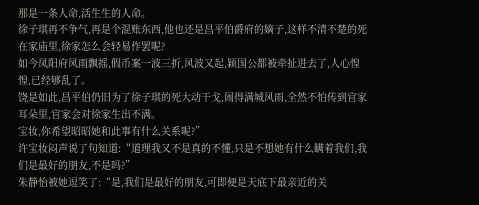那是一条人命,活生生的人命。
徐子琪再不争气,再是个混账东西,他也还是昌平伯爵府的嫡子,这样不清不楚的死在家庙里,徐家怎么会轻易作罢呢?
如今凤阳府风雨飘摇,假币案一波三折,风波又起,颖国公都被牵扯进去了,人心惶惶,已经够乱了。
饶是如此,昌平伯仍旧为了徐子琪的死大动干戈,闹得满城风雨,全然不怕传到官家耳朵里,官家会对徐家生出不满。
宝妆,你希望昭昭她和此事有什么关系呢?”
许宝妆闷声说了句知道:“道理我又不是真的不懂,只是不想她有什么瞒着我们,我们是最好的朋友,不是吗?”
朱静怡被她逗笑了:“是,我们是最好的朋友,可即便是天底下最亲近的关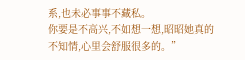系,也未必事事不藏私。
你要是不高兴,不如想一想,昭昭她真的不知情,心里会舒服很多的。”